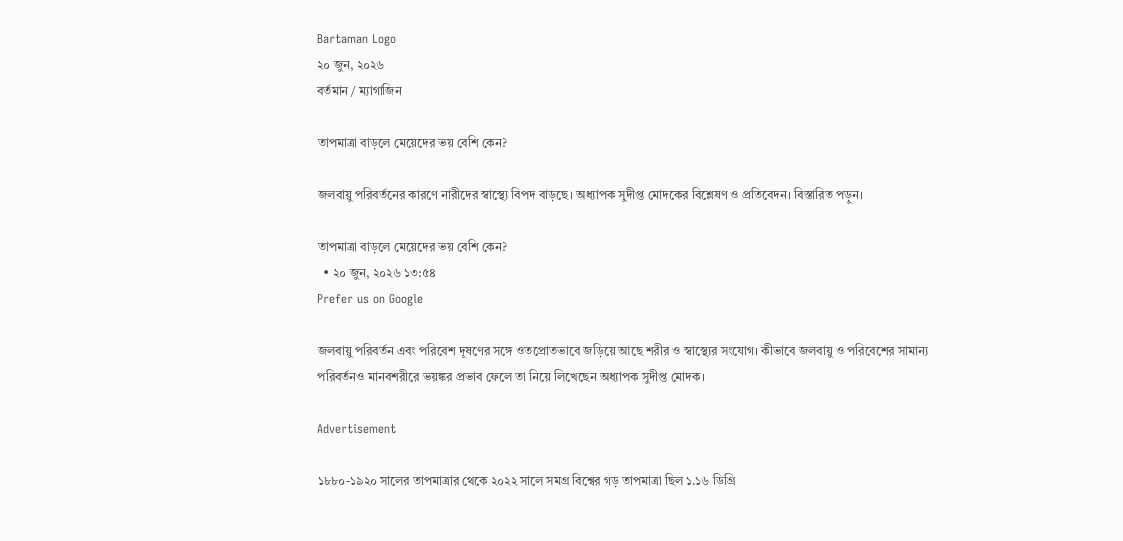Bartaman Logo
২০ জুন, ২০২৬
বর্তমান / ম্যাগাজিন

তাপমাত্রা বাড়লে মেয়েদের ভয় বেশি কেন?

জলবায়ু পরিবর্তনের কারণে নারীদের স্বাস্থ্যে বিপদ বাড়ছে। অধ্যাপক সুদীপ্ত মোদকের বিশ্লেষণ ও প্রতিবেদন। বিস্তারিত পড়ুন।

তাপমাত্রা বাড়লে মেয়েদের ভয় বেশি কেন?
  • ২০ জুন, ২০২৬ ১৩:৫৪
Prefer us on Google

জলবায়ু পরিবর্তন এবং পরিবেশ দূষণের সঙ্গে ওতপ্রোতভাবে জড়িয়ে আছে শরীর ও স্বাস্থ্যের সংযোগ। কীভাবে জলবায়ু ও পরিবেশের সামান্য পরিবর্তনও মানবশরীরে ভয়ঙ্কর প্রভাব ফেলে তা নিয়ে লিখেছেন অধ্যাপক সুদীপ্ত মোদক।

Advertisement

১৮৮০-১৯২০ সালের তাপমাত্রার থেকে ২০২২ সালে সমগ্র বিশ্বের গড় তাপমাত্রা ছিল ১.১৬ ডিগ্রি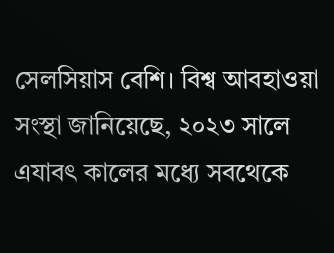সেলসিয়াস বেশি। বিশ্ব আবহাওয়া সংস্থা জানিয়েছে, ২০২৩ সালে এযাবৎ কালের মধ্যে সবথেকে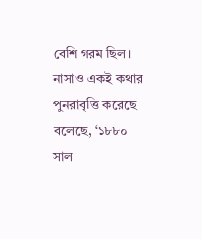বেশি গরম ছিল। নাসাও একই কথার পুনরাবৃত্তি করেছে বলেছে, ‘১৮৮০ সাল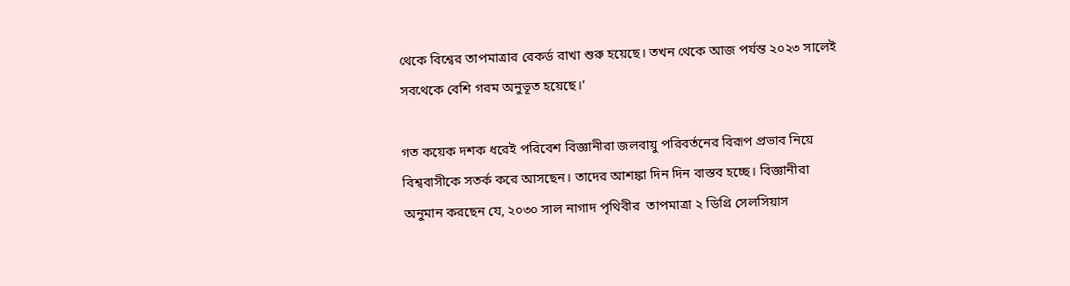থেকে বিশ্বের তাপমাত্রার রেকর্ড রাখা শুরু হয়েছে। তখন থেকে আজ পর্যন্ত ২০২৩ সালেই সবথেকে বেশি গরম অনুভূত হয়েছে।’

গত কয়েক দশক ধরেই পরিবেশ বিজ্ঞানীরা জলবায়ু পরিবর্তনের বিরূপ প্রভাব নিয়ে বিশ্ববাসীকে সতর্ক করে আসছেন। তাদের আশঙ্কা দিন দিন বাস্তব হচ্ছে। বিজ্ঞানীরা অনুমান করছেন যে, ২০৩০ সাল নাগাদ পৃথিবীর  তাপমাত্রা ২ ডিগ্রি সেলসিয়াস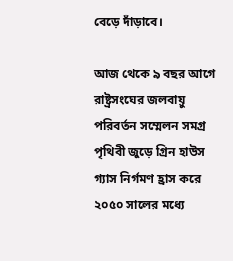বেড়ে দাঁড়াবে।

আজ থেকে ৯ বছর আগে রাষ্ট্রসংঘের জলবায়ু পরিবর্তন সম্মেলন সমগ্র পৃথিবী জুড়ে গ্রিন হাউস গ্যাস নির্গমণ হ্রাস করে ২০৫০ সালের মধ্যে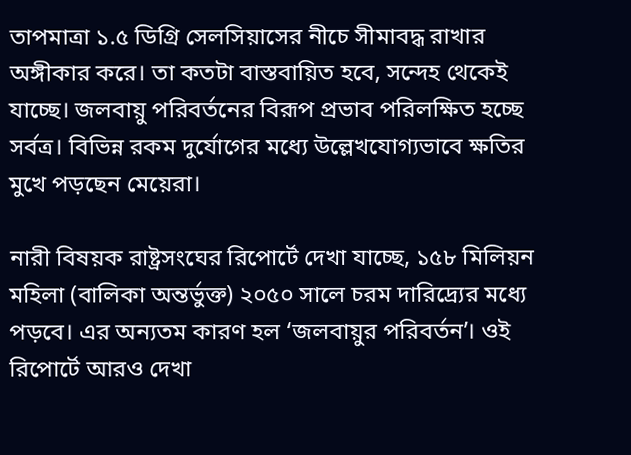তাপমাত্রা ১.৫ ডিগ্রি সেলসিয়াসের নীচে সীমাবদ্ধ রাখার অঙ্গীকার করে। তা কতটা বাস্তবায়িত হবে, সন্দেহ থেকেই যাচ্ছে। জলবায়ু পরিবর্তনের বিরূপ প্রভাব পরিলক্ষিত হচ্ছে সর্বত্র। বিভিন্ন রকম দুর্যোগের মধ্যে উল্লেখযোগ্যভাবে ক্ষতির মুখে পড়ছেন মেয়েরা।

নারী বিষয়ক রাষ্ট্রসংঘের রিপোর্টে দেখা যাচ্ছে, ১৫৮ মিলিয়ন মহিলা (বালিকা অন্তর্ভুক্ত) ২০৫০ সালে চরম দারিদ্র্যের মধ্যে পড়বে। এর অন্যতম কারণ হল ‘জলবায়ুর পরিবর্তন’। ওই রিপোর্টে আরও দেখা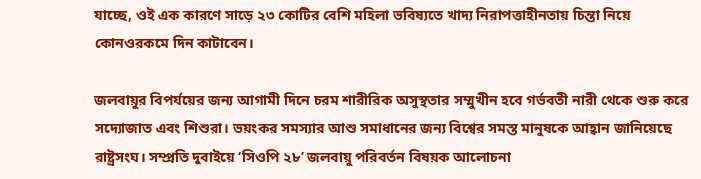যাচ্ছে, ওই এক কারণে সাড়ে ২৩ কোটির বেশি মহিলা ভবিষ্যতে খাদ্য নিরাপত্তাহীনতায় চিন্তা নিয়ে কোনওরকমে দিন কাটাবেন।

জলবায়ুর বিপর্যয়ের জন্য আগামী দিনে চরম শারীরিক অসুস্থতার সম্মুখীন হবে গর্ভবতী নারী থেকে শুরু করে সদ্যোজাত এবং শিশুরা। ভয়ংকর সমস্যার আশু সমাধানের জন্য বিশ্বের সমস্ত মানুষকে আহ্বান জানিয়েছে রাষ্ট্রসংঘ। সম্প্রতি দুবাইয়ে ‘সিওপি ২৮’ জলবায়ু পরিবর্তন বিষয়ক আলোচনা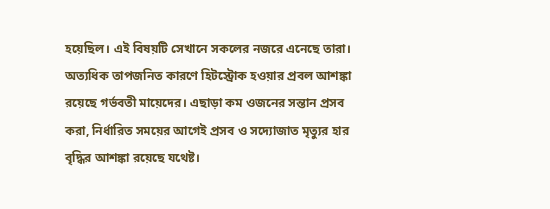হয়েছিল। এই বিষয়টি সেখানে সকলের নজরে এনেছে তারা। অত্যধিক তাপজনিত কারণে হিটস্ট্রোক হওয়ার প্রবল আশঙ্কা রয়েছে গর্ভবতী মায়েদের। এছাড়া কম ওজনের সন্তান প্রসব করা, নির্ধারিত সময়ের আগেই প্রসব ও সদ্যোজাত মৃত্যুর হার বৃদ্ধির আশঙ্কা রয়েছে যথেষ্ট।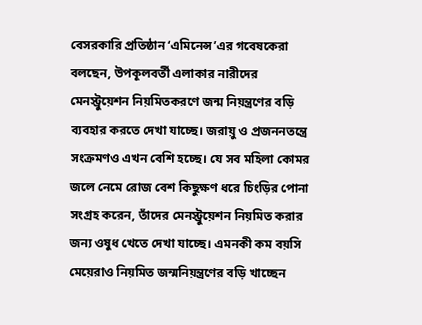বেসরকারি প্রতিষ্ঠান ‘এমিনেন্স’এর গবেষকেরা বলছেন, উপকূলবর্তী এলাকার নারীদের মেনস্ট্রুয়েশন নিয়মিতকরণে জন্ম নিয়ন্ত্রণের বড়ি ব্যবহার করতে দেখা যাচ্ছে। জরায়ু ও প্রজননতন্ত্রে সংক্রমণও এখন বেশি হচ্ছে। যে সব মহিলা কোমর জলে নেমে রোজ বেশ কিছুক্ষণ ধরে চিংড়ির পোনা সংগ্রহ করেন, তাঁদের মেনস্ট্রুয়েশন নিয়মিত করার জন্য ওষুধ খেতে দেখা যাচ্ছে। এমনকী কম বয়সি মেয়েরাও নিয়মিত জন্মনিয়ন্ত্রণের বড়ি খাচ্ছেন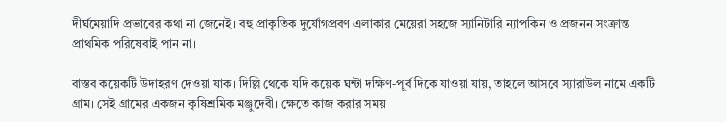দীর্ঘমেয়াদি প্রভাবের কথা না জেনেই। বহু প্রাকৃতিক দুর্যোগপ্রবণ এলাকার মেয়েরা সহজে স্যানিটারি ন্যাপকিন ও প্রজনন সংক্রান্ত প্রাথমিক পরিষেবাই পান না।

বাস্তব কয়েকটি উদাহরণ দেওয়া যাক। দিল্লি থেকে যদি কয়েক ঘন্টা দক্ষিণ-পূর্ব দিকে যাওয়া যায়, তাহলে আসবে স্যারাউল নামে একটি গ্রাম। সেই গ্রামের একজন কৃষিশ্রমিক মঞ্জুদেবী। ক্ষেতে কাজ করার সময়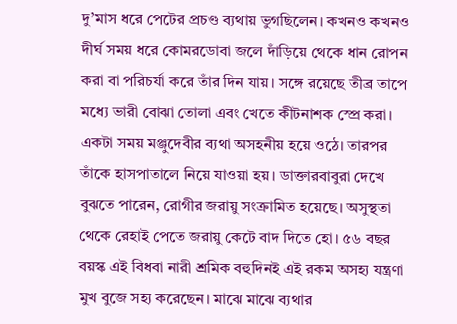দু’মাস ধরে পেটের প্রচণ্ড ব্যথায় ভুগছিলেন। কখনও কখনও দীর্ঘ সময় ধরে কোমরডোবা জলে দাঁড়িয়ে থেকে ধান রোপন করা বা পরিচর্যা করে তাঁর দিন যায়। সঙ্গে রয়েছে তীব্র তাপে মধ্যে ভারী বোঝা তোলা এবং খেতে কীটনাশক স্প্রে করা। একটা সময় মঞ্জুদেবীর ব্যথা অসহনীয় হয়ে ওঠে। তারপর তাঁকে হাসপাতালে নিয়ে যাওয়া হয়। ডাক্তারবাবুরা দেখে বুঝতে পারেন, রোগীর জরায়ু সংক্রামিত হয়েছে। অসুস্থতা থেকে রেহাই পেতে জরায়ু কেটে বাদ দিতে হো। ৫৬ বছর বয়স্ক এই বিধবা নারী শ্রমিক বহুদিনই এই রকম অসহ্য যন্ত্রণা মুখ বুজে সহ্য করেছেন। মাঝে মাঝে ব্যথার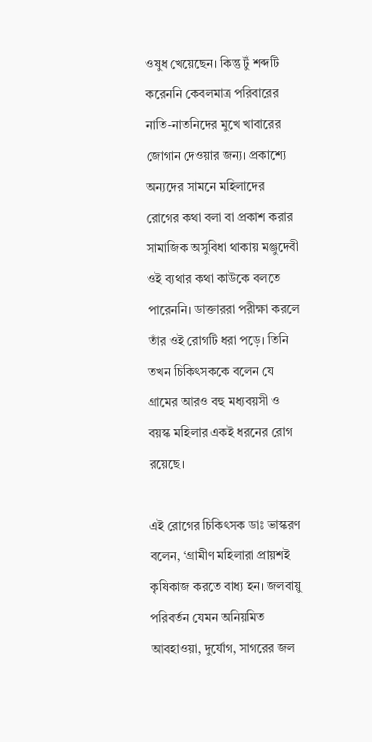ওষুধ খেয়েছেন। কিন্তু টুঁ শব্দটি করেননি কেবলমাত্র পরিবারের নাতি-নাতনিদের মুখে খাবারের জোগান দেওয়ার জন্য। প্রকাশ্যে অন্যদের সামনে মহিলাদের রোগের কথা বলা বা প্রকাশ করার সামাজিক অসুবিধা থাকায় মঞ্জুদেবী ওই ব্যথার কথা কাউকে বলতে পারেননি। ডাক্তাররা পরীক্ষা করলে তাঁর ওই রোগটি ধরা পড়ে। তিনি তখন চিকিৎসককে বলেন যে  গ্রামের আরও বহু মধ্যবয়সী ও বয়স্ক মহিলার একই ধরনের রোগ রয়েছে।

এই রোগের চিকিৎসক ডাঃ ভাস্করণ বলেন, ‘গ্রামীণ মহিলারা প্রায়শই কৃষিকাজ করতে বাধ্য হন। জলবায়ু পরিবর্তন যেমন অনিয়মিত আবহাওয়া, দুর্যোগ, সাগরের জল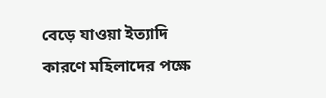বেড়ে যাওয়া ইত্যাদি কারণে মহিলাদের পক্ষে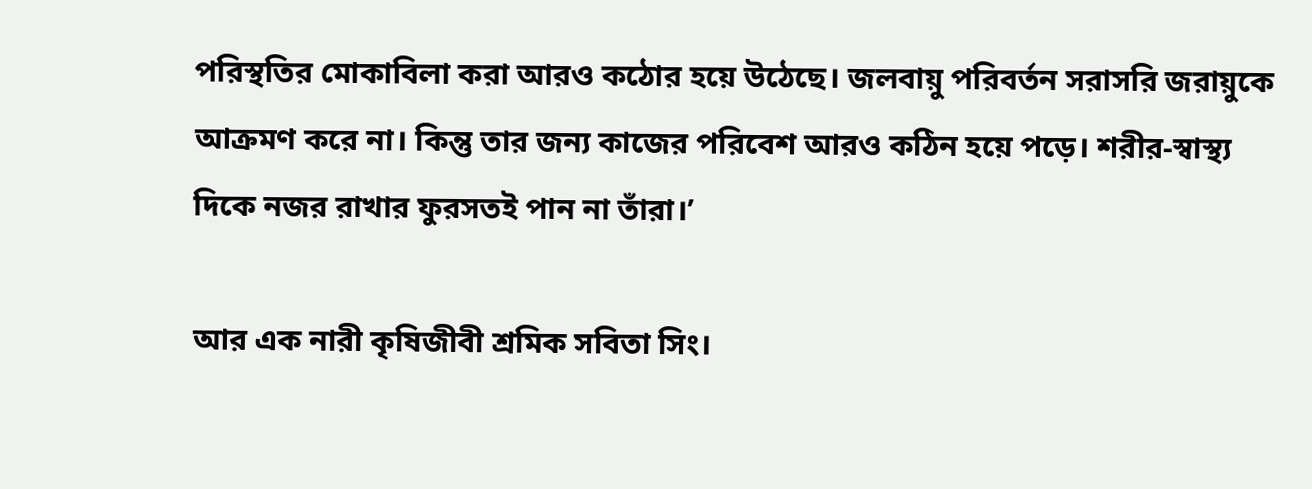পরিস্থতির মোকাবিলা করা আরও কঠোর হয়ে উঠেছে। জলবায়ু পরিবর্তন সরাসরি জরায়ুকে আক্রমণ করে না। কিন্তু তার জন্য কাজের পরিবেশ আরও কঠিন হয়ে পড়ে। শরীর-স্বাস্থ্য দিকে নজর রাখার ফুরসতই পান না তাঁরা।’

আর এক নারী কৃষিজীবী শ্রমিক সবিতা সিং।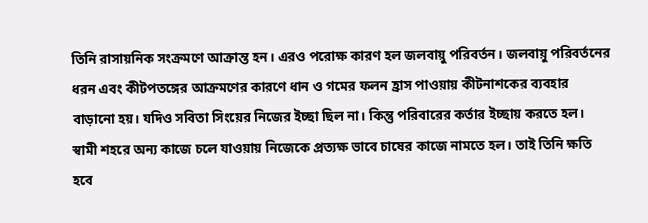তিনি রাসায়নিক সংক্রমণে আক্রান্ত হন। এরও পরোক্ষ কারণ হল জলবায়ু পরিবর্তন। জলবায়ু পরিবর্তনের ধরন এবং কীটপতঙ্গের আক্রমণের কারণে ধান ও গমের ফলন হ্রাস পাওয়ায় কীটনাশকের ব্যবহার বাড়ানো হয়। যদিও সবিতা সিংয়ের নিজের ইচ্ছা ছিল না। কিন্তু পরিবারের কর্তার ইচ্ছায় করতে হল। স্বামী শহরে অন্য কাজে চলে যাওয়ায় নিজেকে প্রত্যক্ষ ভাবে চাষের কাজে নামতে হল। তাই তিনি ক্ষতি হবে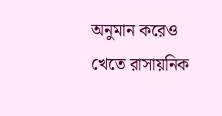অনুমান করেও খেতে রাসায়নিক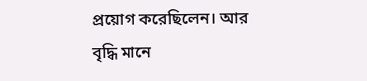প্রয়োগ করেছিলেন। আর বৃদ্ধি মানে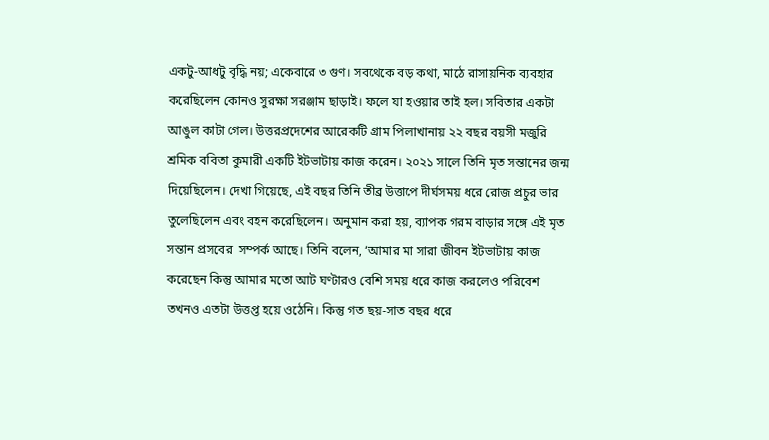একটু-আধটু বৃদ্ধি নয়; একেবারে ৩ গুণ। সবথেকে বড় কথা, মাঠে রাসায়নিক ব্যবহার করেছিলেন কোনও সুরক্ষা সরঞ্জাম ছাড়াই। ফলে যা হওয়ার তাই হল। সবিতার একটা আঙুল কাটা গেল। উত্তরপ্রদেশের আরেকটি গ্রাম পিলাখানায় ২২ বছর বয়সী মজুরি শ্রমিক ববিতা কুমারী একটি ইটভাটায় কাজ করেন। ২০২১ সালে তিনি মৃত সন্তানের জন্ম দিয়েছিলেন। দেখা গিয়েছে, এই বছর তিনি তীব্র উত্তাপে দীর্ঘসময় ধরে রোজ প্রচুর ভার তুলেছিলেন এবং বহন করেছিলেন। অনুমান করা হয়, ব্যাপক গরম বাড়ার সঙ্গে এই মৃত সন্তান প্রসবের  সম্পর্ক আছে। তিনি বলেন, ‘আমার মা সারা জীবন ইটভাটায় কাজ করেছেন কিন্তু আমার মতো আট ঘণ্টারও বেশি সময় ধরে কাজ করলেও পরিবেশ তখনও এতটা উত্তপ্ত হয়ে ওঠেনি। কিন্তু গত ছয়-সাত বছর ধরে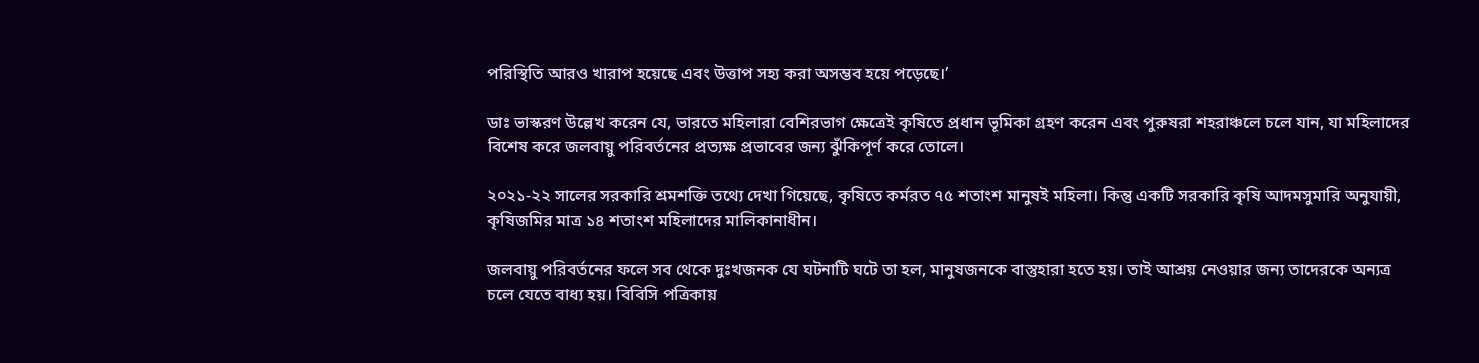পরিস্থিতি আরও খারাপ হয়েছে এবং উত্তাপ সহ্য করা অসম্ভব হয়ে পড়েছে।’

ডাঃ ভাস্করণ উল্লেখ করেন যে, ভারতে মহিলারা বেশিরভাগ ক্ষেত্রেই কৃষিতে প্রধান ভূমিকা গ্রহণ করেন এবং পুরুষরা শহরাঞ্চলে চলে যান, যা মহিলাদের বিশেষ করে জলবায়ু পরিবর্তনের প্রত্যক্ষ প্রভাবের জন্য ঝুঁকিপূর্ণ করে তোলে।

২০২১-২২ সালের সরকারি শ্রমশক্তি তথ্যে দেখা গিয়েছে, কৃষিতে কর্মরত ৭৫ শতাংশ মানুষই মহিলা। কিন্তু একটি সরকারি কৃষি আদমসুমারি অনুযায়ী, কৃষিজমির মাত্র ১৪ শতাংশ মহিলাদের মালিকানাধীন।

জলবায়ু পরিবর্তনের ফলে সব থেকে দুঃখজনক যে ঘটনাটি ঘটে তা হল, মানুষজনকে বাস্তুহারা হতে হয়। তাই আশ্রয় নেওয়ার জন্য তাদেরকে অন্যত্র চলে যেতে বাধ্য হয়। বিবিসি পত্রিকায়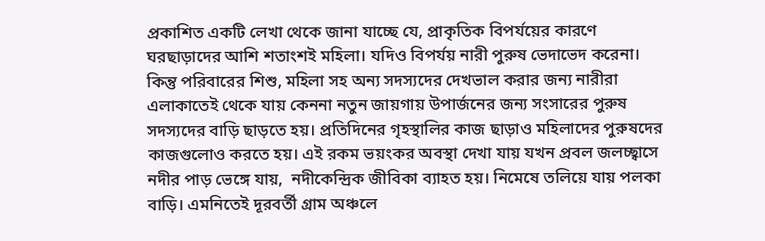প্রকাশিত একটি লেখা থেকে জানা যাচ্ছে যে, প্রাকৃতিক বিপর্যয়ের কারণে ঘরছাড়াদের আশি শতাংশই মহিলা। যদিও বিপর্যয় নারী পুরুষ ভেদাভেদ করেনা। কিন্তু পরিবারের শিশু, মহিলা সহ অন্য সদস্যদের দেখভাল করার জন্য নারীরা এলাকাতেই থেকে যায় কেননা নতুন জায়গায় উপার্জনের জন্য সংসারের পুরুষ সদস্যদের বাড়ি ছাড়তে হয়। প্রতিদিনের গৃহস্থালির কাজ ছাড়াও মহিলাদের পুরুষদের কাজগুলোও করতে হয়। এই রকম ভয়ংকর অবস্থা দেখা যায় যখন প্রবল জলচ্ছ্বাসে নদীর পাড় ভেঙ্গে যায়,  নদীকেন্দ্রিক জীবিকা ব্যাহত হয়। নিমেষে তলিয়ে যায় পলকা বাড়ি। এমনিতেই দূরবর্তী গ্রাম অঞ্চলে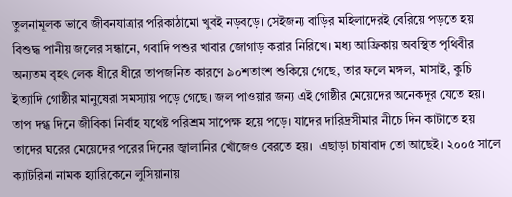তুলনামূলক ভাবে জীবনযাত্রার পরিকাঠামো খুবই নড়বড়ে। সেইজন্য বাড়ির মহিলাদেরই বেরিয়ে পড়তে হয় বিশুদ্ধ পানীয় জলের সন্ধানে, গবাদি পশুর খাবার জোগাড় করার নিরিখে। মধ্য আফ্রিকায় অবস্থিত পৃথিবীর অন্যতম বৃহৎ লেক ধীরে ধীরে তাপজনিত কারণে ৯০শতাংশ শুকিয়ে গেছে, তার ফলে মঙ্গল, মাসাই, কুচি ইত্যাদি গোষ্ঠীর মানুষেরা সমস্যায় পড়ে গেছে। জল পাওয়ার জন্য এই গোষ্ঠীর মেয়েদের অনেকদূর যেতে হয়। তাপ দগ্ধ দিনে জীবিকা নির্বাহ যথেষ্ট পরিশ্রম সাপেক্ষ হয়ে পড়ে। যাদের দারিদ্রসীমার নীচে দিন কাটাতে হয় তাদের ঘরের মেয়েদের পরের দিনের জ্বালানির খোঁজেও বেরতে হয়।  এছাড়া চাষাবাদ তো আছেই। ২০০৫ সালে ক্যাটরিনা নামক হ্যারিকেনে লুসিয়ানায়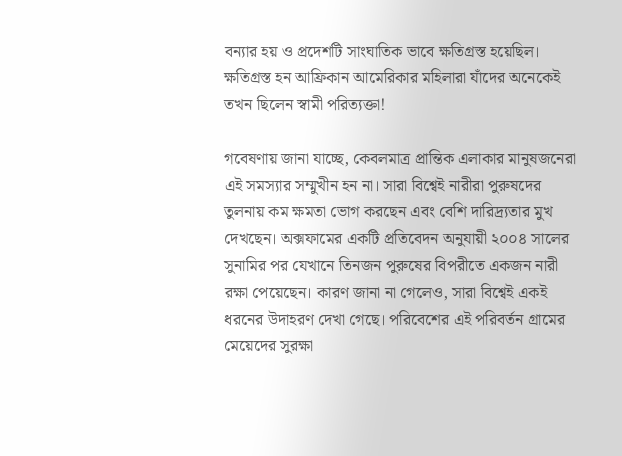বন্যার হয় ও প্রদেশটি সাংঘাতিক ভাবে ক্ষতিগ্রস্ত হয়েছিল। ক্ষতিগ্রস্ত হন আফ্রিকান আমেরিকার মহিলারা যাঁদের অনেকেই তখন ছিলেন স্বামী পরিত্যক্তা!

গবেষণায় জানা যাচ্ছে, কেবলমাত্র প্রান্তিক এলাকার মানুষজনেরা এই সমস্যার সম্মুখীন হন না। সারা বিশ্বেই নারীরা পুরুষদের তুলনায় কম ক্ষমতা ভোগ করছেন এবং বেশি দারিদ্র্যতার মুখ দেখছেন। অক্সফামের একটি প্রতিবেদন অনুযায়ী ২০০৪ সালের সুনামির পর যেখানে তিনজন পুরুষের বিপরীতে একজন নারী রক্ষা পেয়েছেন। কারণ জানা না গেলেও, সারা বিশ্বেই একই ধরনের উদাহরণ দেখা গেছে। পরিবেশের এই পরিবর্তন গ্রামের মেয়েদের সুরক্ষা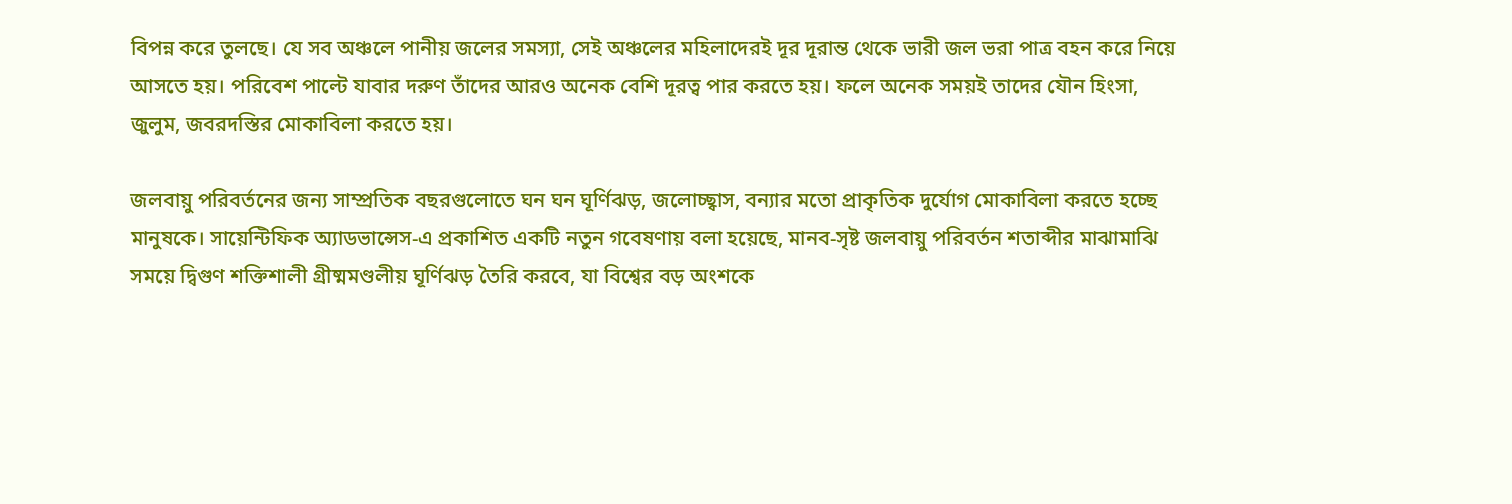বিপন্ন করে তুলছে। যে সব অঞ্চলে পানীয় জলের সমস্যা, সেই অঞ্চলের মহিলাদেরই দূর দূরান্ত থেকে ভারী জল ভরা পাত্র বহন করে নিয়ে আসতে হয়। পরিবেশ পাল্টে যাবার দরুণ তাঁদের আরও অনেক বেশি দূরত্ব পার করতে হয়। ফলে অনেক সময়ই তাদের যৌন হিংসা, জুলুম, জবরদস্তির মোকাবিলা করতে হয়।

জলবায়ু পরিবর্তনের জন্য সাম্প্রতিক বছরগুলোতে ঘন ঘন ঘূর্ণিঝড়, জলোচ্ছ্বাস, বন্যার মতো প্রাকৃতিক দুর্যোগ মোকাবিলা করতে হচ্ছে মানুষকে। সায়েন্টিফিক অ্যাডভান্সেস-এ প্রকাশিত একটি নতুন গবেষণায় বলা হয়েছে, মানব-সৃষ্ট জলবায়ু পরিবর্তন শতাব্দীর মাঝামাঝি সময়ে দ্বিগুণ শক্তিশালী গ্রীষ্মমণ্ডলীয় ঘূর্ণিঝড় তৈরি করবে, যা বিশ্বের বড় অংশকে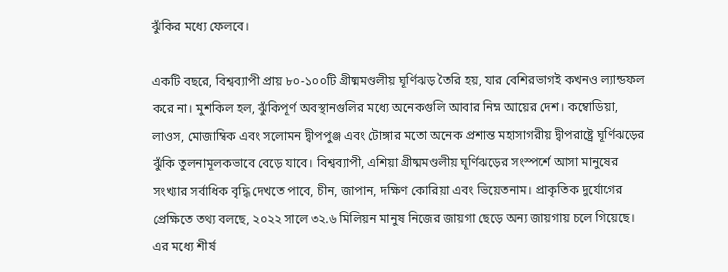ঝুঁকির মধ্যে ফেলবে।

একটি বছরে, বিশ্বব্যাপী প্রায় ৮০-১০০টি গ্রীষ্মমণ্ডলীয় ঘূর্ণিঝড় তৈরি হয়, যার বেশিরভাগই কখনও ল্যান্ডফল করে না। মুশকিল হল, ঝুঁকিপূর্ণ অবস্থানগুলির মধ্যে অনেকগুলি আবার নিম্ন আয়ের দেশ। কম্বোডিয়া, লাওস, মোজাম্বিক এবং সলোমন দ্বীপপুঞ্জ এবং টোঙ্গার মতো অনেক প্রশান্ত মহাসাগরীয় দ্বীপরাষ্ট্রে ঘূর্ণিঝড়ের ঝুঁকি তুলনামূলকভাবে বেড়ে যাবে। বিশ্বব্যাপী, এশিয়া গ্রীষ্মমণ্ডলীয় ঘূর্ণিঝড়ের সংস্পর্শে আসা মানুষের সংখ্যার সর্বাধিক বৃদ্ধি দেখতে পাবে, চীন, জাপান, দক্ষিণ কোরিয়া এবং ভিয়েতনাম। প্রাকৃতিক দুর্যোগের প্রেক্ষিতে তথ্য বলছে, ২০২২ সালে ৩২.৬ মিলিয়ন মানুষ নিজের জায়গা ছেড়ে অন্য জায়গায় চলে গিয়েছে। এর মধ্যে শীর্ষ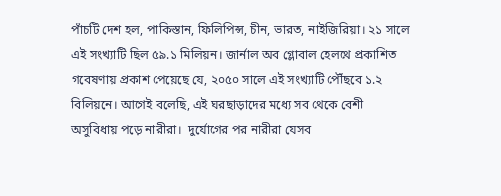পাঁচটি দেশ হল, পাকিস্তান, ফিলিপিন্স, চীন, ভারত, নাইজিরিয়া। ২১ সালে এই সংখ্যাটি ছিল ৫৯.১ মিলিয়ন। জার্নাল অব গ্লোবাল হেলথে প্রকাশিত গবেষণায় প্রকাশ পেয়েছে যে, ২০৫০ সালে এই সংখ্যাটি পৌঁছবে ১.২ বিলিয়নে। আগেই বলেছি, এই ঘরছাড়াদের মধ্যে সব থেকে বেশী অসুবিধায় পড়ে নারীরা।  দুর্যোগের পর নারীরা যেসব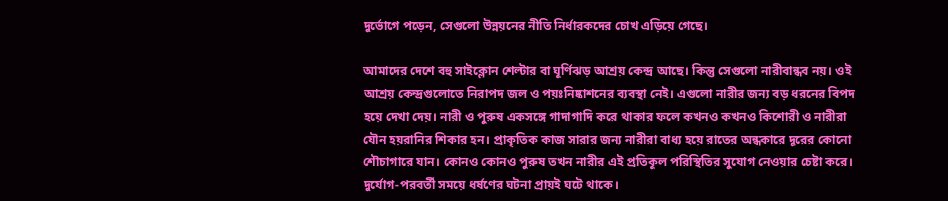দুর্ভোগে পড়েন, সেগুলো উন্নয়নের নীতি নির্ধারকদের চোখ এড়িয়ে গেছে।

আমাদের দেশে বহু সাইক্লোন শেল্টার বা ঘূর্ণিঝড় আশ্রয় কেন্দ্র আছে। কিন্তু সেগুলো নারীবান্ধব নয়। ওই আশ্রয় কেন্দ্রগুলোতে নিরাপদ জল ও পয়ঃনিষ্কাশনের ব্যবস্থা নেই। এগুলো নারীর জন্য বড় ধরনের বিপদ হয়ে দেখা দেয়। নারী ও পুরুষ একসঙ্গে গাদাগাদি করে থাকার ফলে কখনও কখনও কিশোরী ও নারীরা যৌন হয়রানির শিকার হন। প্রাকৃতিক কাজ সারার জন্য নারীরা বাধ্য হয়ে রাতের অন্ধকারে দূরের কোনো শৌচাগারে যান। কোনও কোনও পুরুষ তখন নারীর এই প্রতিকূল পরিস্থিতির সুযোগ নেওয়ার চেষ্টা করে। দুর্যোগ-পরবর্তী সময়ে ধর্ষণের ঘটনা প্রায়ই ঘটে থাকে।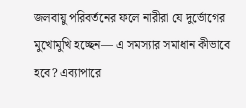জলবায়ু পরিবর্তনের ফলে নারীরা যে দুর্ভোগের মুখোমুখি হচ্ছেন— এ সমস্যার সমাধান কীভাবে হবে? এব্যাপারে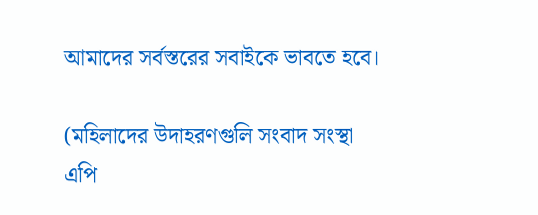আমাদের সর্বস্তরের সবাইকে ভাবতে হবে।

(মহিলাদের উদাহরণগুলি সংবাদ সংস্থা এপি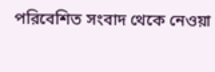পরিবেশিত সংবাদ থেকে নেওয়া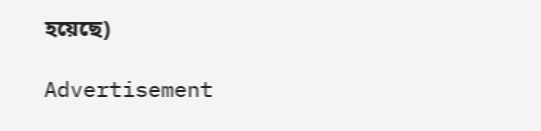হয়েছে)

Advertisement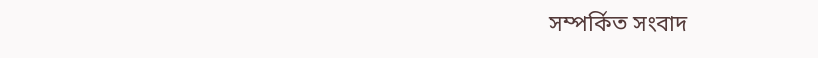সম্পর্কিত সংবাদ